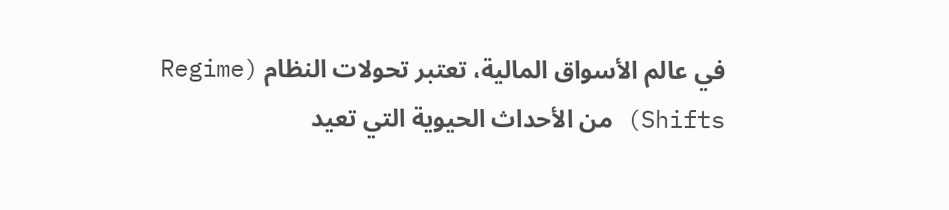في عالم الأسواق المالية، تعتبر تحولات النظام (Regime Shifts) من الأحداث الحيوية التي تعيد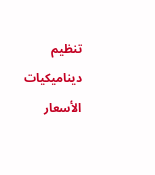تنظيم ديناميكيات الأسعار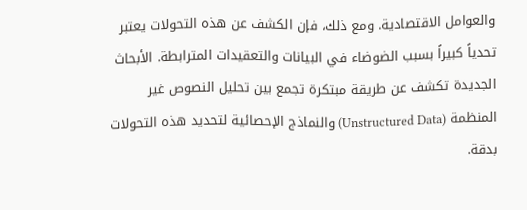والعوامل الاقتصادية. ومع ذلك، فإن الكشف عن هذه التحولات يعتبر تحدياً كبيراً بسبب الضوضاء في البيانات والتعقيدات المترابطة. الأبحاث الجديدة تكشف عن طريقة مبتكرة تجمع بين تحليل النصوص غير المنظمة (Unstructured Data) والنماذج الإحصائية لتحديد هذه التحولات بدقة.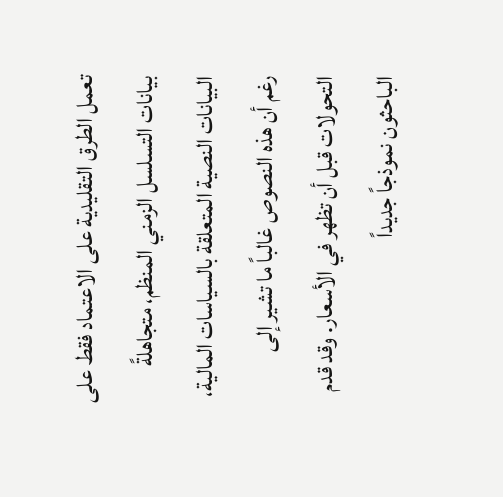تعمل الطرق التقليدية على الاعتماد فقط على بيانات التسلسل الزمني المنظم، متجاهلةً البيانات النصية المتعلقة بالسياسات المالية، رغم أن هذه النصوص غالباً ما تشير إلى التحولات قبل أن تظهر في الأسعار. وقد قدم الباحثون نموذجاً جديداً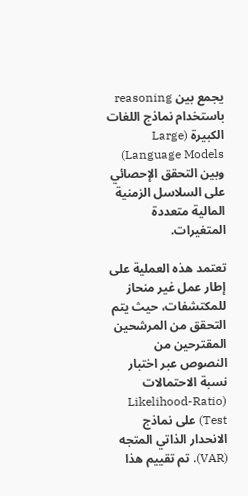يجمع بين reasoning باستخدام نماذج اللغات الكبيرة (Large Language Models) وبين التحقق الإحصائي على السلاسل الزمنية المالية متعددة المتغيرات.

تعتمد هذه العملية على إطار عمل غير منحاز للمكتشفات، حيث يتم التحقق من المرشحين المقترحين من النصوص عبر اختبار نسبة الاحتمالات (Likelihood-Ratio Test) على نماذج الانحدار الذاتي المتجه (VAR). تم تقييم هذا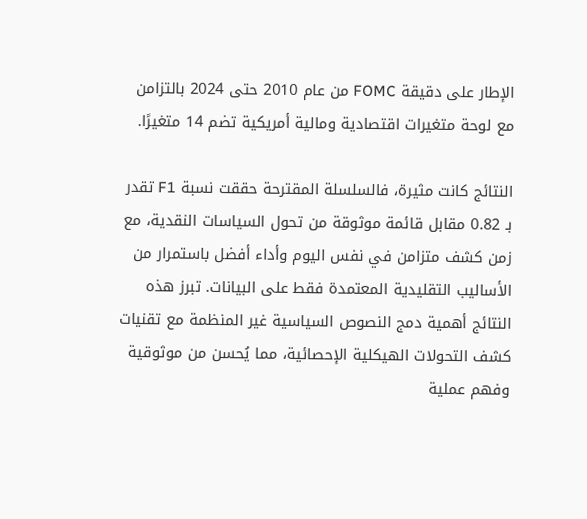الإطار على دقيقة FOMC من عام 2010 حتى 2024 بالتزامن مع لوحة متغيرات اقتصادية ومالية أمريكية تضم 14 متغيرًا.

النتائج كانت مثيرة، فالسلسلة المقترحة حققت نسبة F1 تقدر بـ 0.82 مقابل قائمة موثوقة من تحول السياسات النقدية، مع زمن كشف متزامن في نفس اليوم وأداء أفضل باستمرار من الأساليب التقليدية المعتمدة فقط على البيانات. تبرز هذه النتائج أهمية دمج النصوص السياسية غير المنظمة مع تقنيات كشف التحولات الهيكلية الإحصائية، مما يُحسن من موثوقية وفهم عملية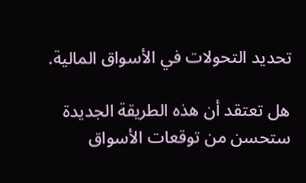تحديد التحولات في الأسواق المالية.

هل تعتقد أن هذه الطريقة الجديدة ستحسن من توقعات الأسواق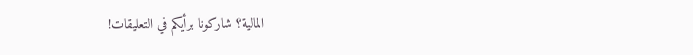المالية؟ شاركونا برأيكم في التعليقات!